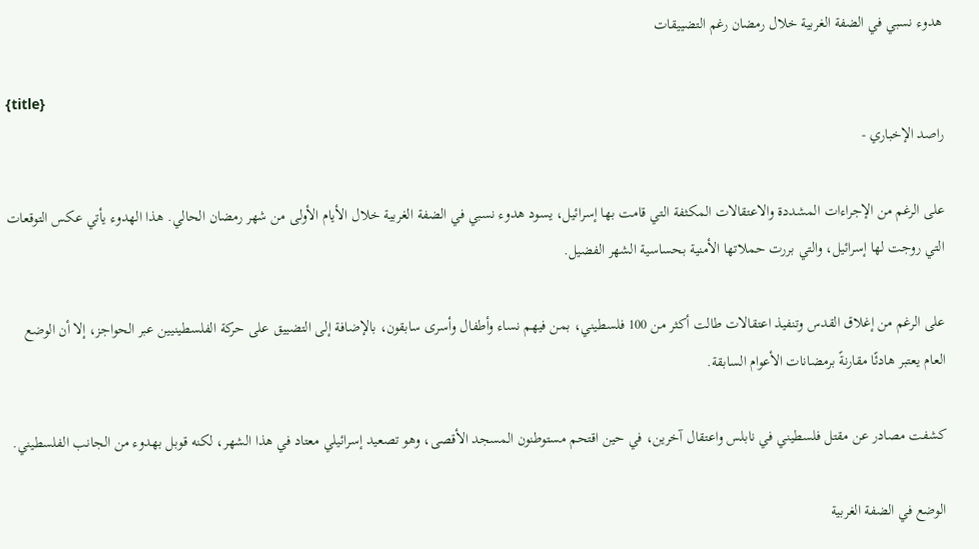هدوء نسبي في الضفة الغربية خلال رمضان رغم التضييقات

{title}
راصد الإخباري -

على الرغم من الإجراءات المشددة والاعتقالات المكثفة التي قامت بها إسرائيل، يسود هدوء نسبي في الضفة الغربية خلال الأيام الأولى من شهر رمضان الحالي. هذا الهدوء يأتي عكس التوقعات التي روجت لها إسرائيل، والتي بررت حملاتها الأمنية بحساسية الشهر الفضيل.

على الرغم من إغلاق القدس وتنفيذ اعتقالات طالت أكثر من 100 فلسطيني، بمن فيهم نساء وأطفال وأسرى سابقون، بالإضافة إلى التضييق على حركة الفلسطينيين عبر الحواجز، إلا أن الوضع العام يعتبر هادئًا مقارنةً برمضانات الأعوام السابقة.

كشفت مصادر عن مقتل فلسطيني في نابلس واعتقال آخرين، في حين اقتحم مستوطنون المسجد الأقصى، وهو تصعيد إسرائيلي معتاد في هذا الشهر، لكنه قوبل بهدوء من الجانب الفلسطيني.

الوضع في الضفة الغربية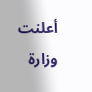أعلنت وزارة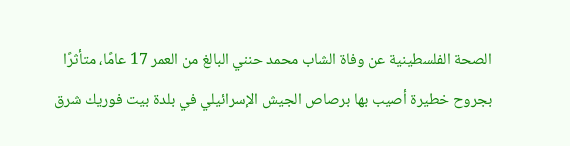الصحة الفلسطينية عن وفاة الشاب محمد حنني البالغ من العمر 17 عامًا، متأثرًا بجروح خطيرة أصيب بها برصاص الجيش الإسرائيلي في بلدة بيت فوريك شرق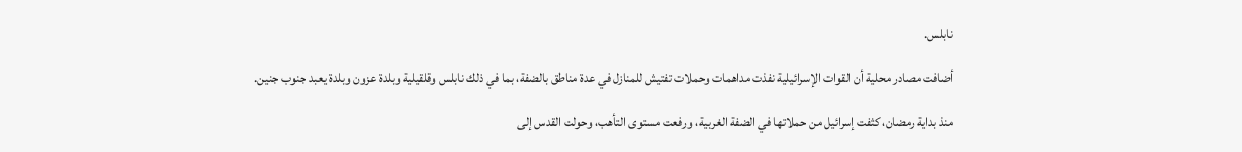نابلس.

أضافت مصادر محلية أن القوات الإسرائيلية نفذت مداهمات وحملات تفتيش للمنازل في عدة مناطق بالضفة، بما في ذلك نابلس وقلقيلية وبلدة عزون وبلدة يعبد جنوب جنين.

منذ بداية رمضان، كثفت إسرائيل من حملاتها في الضفة الغربية، ورفعت مستوى التأهب، وحولت القدس إلى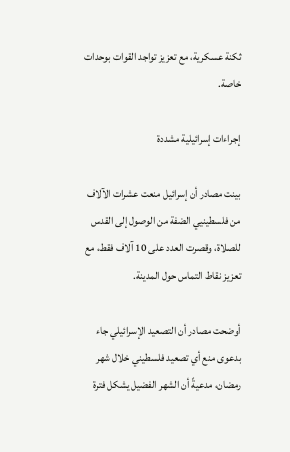ثكنة عسكرية، مع تعزيز تواجد القوات بوحدات خاصة.

إجراءات إسرائيلية مشددة

بينت مصادر أن إسرائيل منعت عشرات الآلاف من فلسطينيي الضفة من الوصول إلى القدس للصلاة، وقصرت العدد على 10 آلاف فقط، مع تعزيز نقاط التماس حول المدينة.

أوضحت مصادر أن التصعيد الإسرائيلي جاء بدعوى منع أي تصعيد فلسطيني خلال شهر رمضان، مدعيةً أن الشهر الفضيل يشكل فترة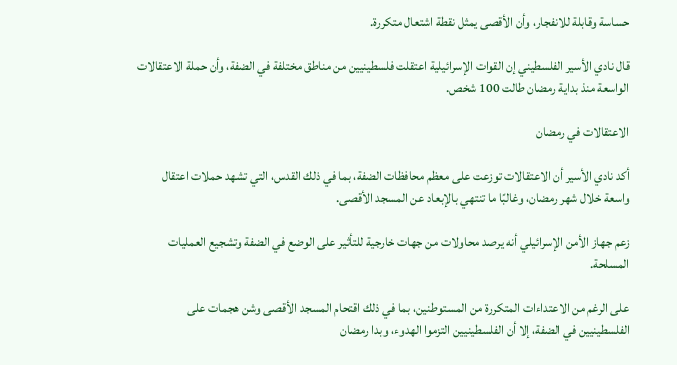حساسة وقابلة للانفجار، وأن الأقصى يمثل نقطة اشتعال متكررة.

قال نادي الأسير الفلسطيني إن القوات الإسرائيلية اعتقلت فلسطينيين من مناطق مختلفة في الضفة، وأن حملة الاعتقالات الواسعة منذ بداية رمضان طالت 100 شخص.

الاعتقالات في رمضان

أكد نادي الأسير أن الاعتقالات توزعت على معظم محافظات الضفة، بما في ذلك القدس، التي تشهد حملات اعتقال واسعة خلال شهر رمضان، وغالبًا ما تنتهي بالإبعاد عن المسجد الأقصى.

زعم جهاز الأمن الإسرائيلي أنه يرصد محاولات من جهات خارجية للتأثير على الوضع في الضفة وتشجيع العمليات المسلحة.

على الرغم من الاعتداءات المتكررة من المستوطنين، بما في ذلك اقتحام المسجد الأقصى وشن هجمات على الفلسطينيين في الضفة، إلا أن الفلسطينيين التزموا الهدوء، وبدا رمضان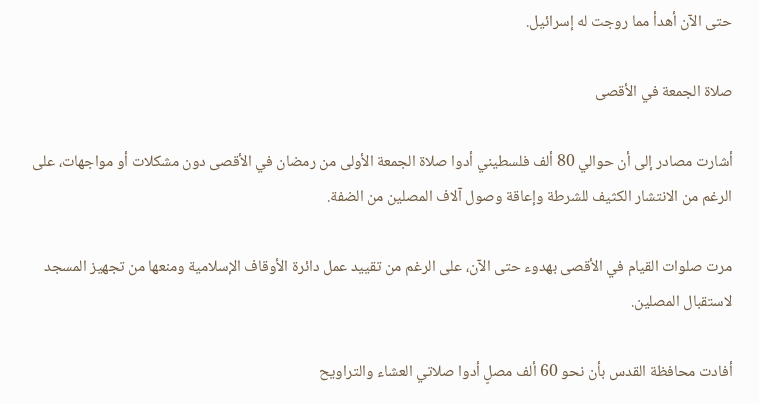حتى الآن أهدأ مما روجت له إسرائيل.

صلاة الجمعة في الأقصى

أشارت مصادر إلى أن حوالي 80 ألف فلسطيني أدوا صلاة الجمعة الأولى من رمضان في الأقصى دون مشكلات أو مواجهات، على الرغم من الانتشار الكثيف للشرطة وإعاقة وصول آلاف المصلين من الضفة.

مرت صلوات القيام في الأقصى بهدوء حتى الآن، على الرغم من تقييد عمل دائرة الأوقاف الإسلامية ومنعها من تجهيز المسجد لاستقبال المصلين.

أفادت محافظة القدس بأن نحو 60 ألف مصلٍ أدوا صلاتي العشاء والتراويح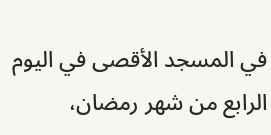في المسجد الأقصى في اليوم الرابع من شهر رمضان،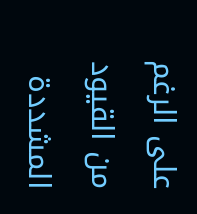على الرغم من القيود المشددة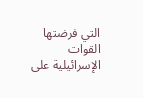التي فرضتها القوات الإسرائيلية على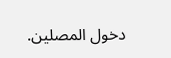دخول المصلين.